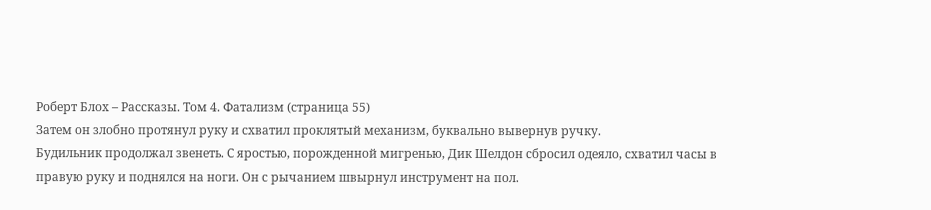Роберт Блох – Рассказы. Том 4. Фатализм (страница 55)
Затем он злобно протянул руку и схватил проклятый механизм, буквально вывернув ручку.
Будильник продолжал звенеть. С яростью, порожденной мигренью, Дик Шелдон сбросил одеяло, схватил часы в правую руку и поднялся на ноги. Он с рычанием швырнул инструмент на пол.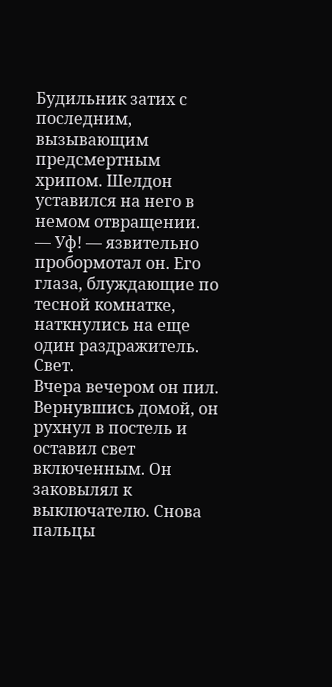Будильник затих с последним, вызывающим предсмертным хрипом. Шелдон уставился на него в немом отвращении.
— Уф! — язвительно пробормотал он. Его глаза, блуждающие по тесной комнатке, наткнулись на еще один раздражитель. Свет.
Вчера вечером он пил. Вернувшись домой, он рухнул в постель и оставил свет включенным. Он заковылял к выключателю. Снова пальцы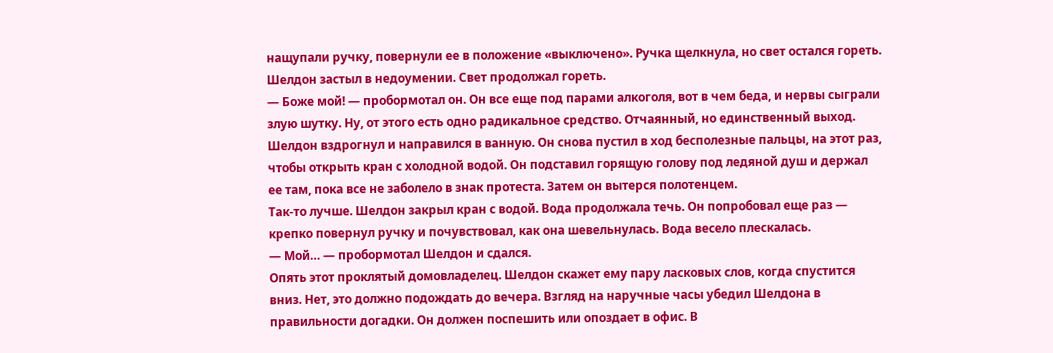нащупали ручку, повернули ее в положение «выключено». Ручка щелкнула, но свет остался гореть. Шелдон застыл в недоумении. Свет продолжал гореть.
— Боже мой! — пробормотал он. Он все еще под парами алкоголя, вот в чем беда, и нервы сыграли злую шутку. Ну, от этого есть одно радикальное средство. Отчаянный, но единственный выход.
Шелдон вздрогнул и направился в ванную. Он снова пустил в ход бесполезные пальцы, на этот раз, чтобы открыть кран с холодной водой. Он подставил горящую голову под ледяной душ и держал ее там, пока все не заболело в знак протеста. Затем он вытерся полотенцем.
Так-то лучше. Шелдон закрыл кран с водой. Вода продолжала течь. Он попробовал еще раз — крепко повернул ручку и почувствовал, как она шевельнулась. Вода весело плескалась.
— Мой… — пробормотал Шелдон и сдался.
Опять этот проклятый домовладелец. Шелдон скажет ему пару ласковых слов, когда спустится вниз. Нет, это должно подождать до вечера. Взгляд на наручные часы убедил Шелдона в правильности догадки. Он должен поспешить или опоздает в офис. В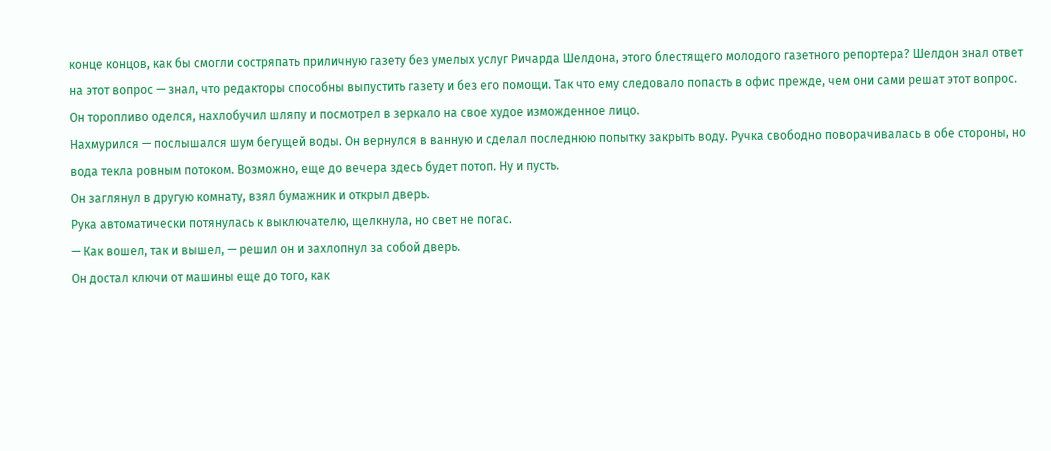конце концов, как бы смогли состряпать приличную газету без умелых услуг Ричарда Шелдона, этого блестящего молодого газетного репортера? Шелдон знал ответ на этот вопрос — знал, что редакторы способны выпустить газету и без его помощи. Так что ему следовало попасть в офис прежде, чем они сами решат этот вопрос. Он торопливо оделся, нахлобучил шляпу и посмотрел в зеркало на свое худое изможденное лицо.
Нахмурился — послышался шум бегущей воды. Он вернулся в ванную и сделал последнюю попытку закрыть воду. Ручка свободно поворачивалась в обе стороны, но вода текла ровным потоком. Возможно, еще до вечера здесь будет потоп. Ну и пусть.
Он заглянул в другую комнату, взял бумажник и открыл дверь.
Рука автоматически потянулась к выключателю, щелкнула, но свет не погас.
— Как вошел, так и вышел, — решил он и захлопнул за собой дверь.
Он достал ключи от машины еще до того, как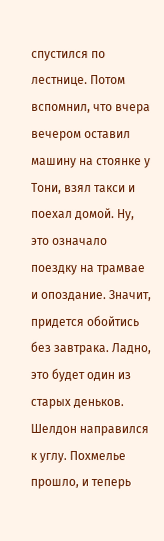спустился по лестнице. Потом вспомнил, что вчера вечером оставил машину на стоянке у Тони, взял такси и поехал домой. Ну, это означало поездку на трамвае и опоздание. Значит, придется обойтись без завтрака. Ладно, это будет один из старых деньков. Шелдон направился к углу. Похмелье прошло, и теперь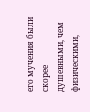его мучения были скорее душевными, чем физическими,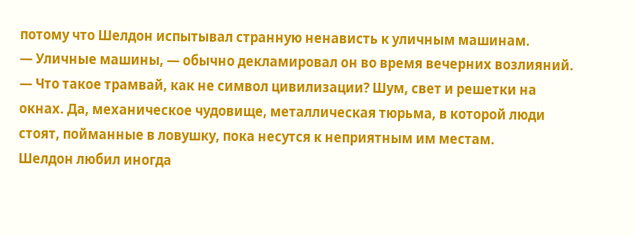потому что Шелдон испытывал странную ненависть к уличным машинам.
— Уличные машины, — обычно декламировал он во время вечерних возлияний. — Что такое трамвай, как не символ цивилизации? Шум, свет и решетки на окнах. Да, механическое чудовище, металлическая тюрьма, в которой люди стоят, пойманные в ловушку, пока несутся к неприятным им местам.
Шелдон любил иногда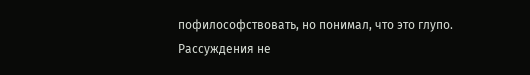пофилософствовать, но понимал, что это глупо. Рассуждения не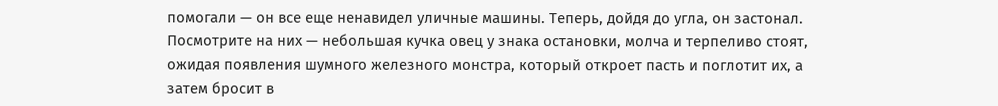помогали — он все еще ненавидел уличные машины. Теперь, дойдя до угла, он застонал. Посмотрите на них — небольшая кучка овец у знака остановки, молча и терпеливо стоят, ожидая появления шумного железного монстра, который откроет пасть и поглотит их, а затем бросит в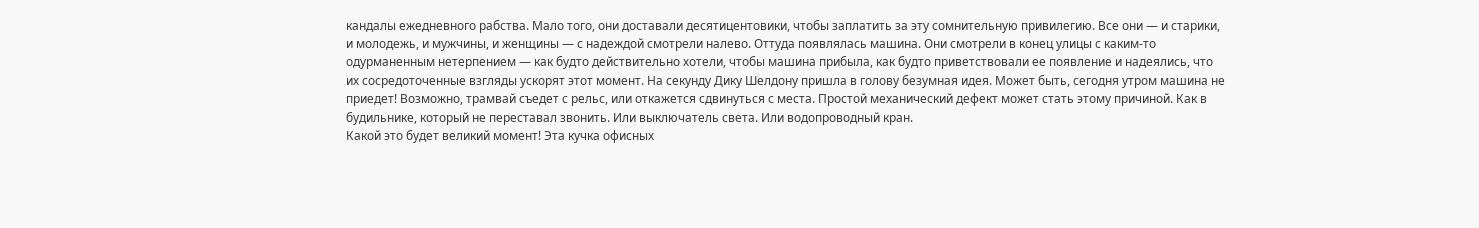кандалы ежедневного рабства. Мало того, они доставали десятицентовики, чтобы заплатить за эту сомнительную привилегию. Все они — и старики, и молодежь, и мужчины, и женщины — с надеждой смотрели налево. Оттуда появлялась машина. Они смотрели в конец улицы с каким-то одурманенным нетерпением — как будто действительно хотели, чтобы машина прибыла, как будто приветствовали ее появление и надеялись, что их сосредоточенные взгляды ускорят этот момент. На секунду Дику Шелдону пришла в голову безумная идея. Может быть, сегодня утром машина не приедет! Возможно, трамвай съедет с рельс, или откажется сдвинуться с места. Простой механический дефект может стать этому причиной. Как в будильнике, который не переставал звонить. Или выключатель света. Или водопроводный кран.
Какой это будет великий момент! Эта кучка офисных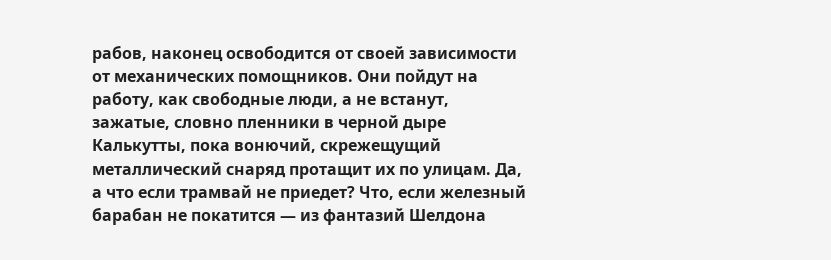рабов, наконец освободится от своей зависимости от механических помощников. Они пойдут на работу, как свободные люди, а не встанут, зажатые, словно пленники в черной дыре Калькутты, пока вонючий, скрежещущий металлический снаряд протащит их по улицам. Да, а что если трамвай не приедет? Что, если железный барабан не покатится — из фантазий Шелдона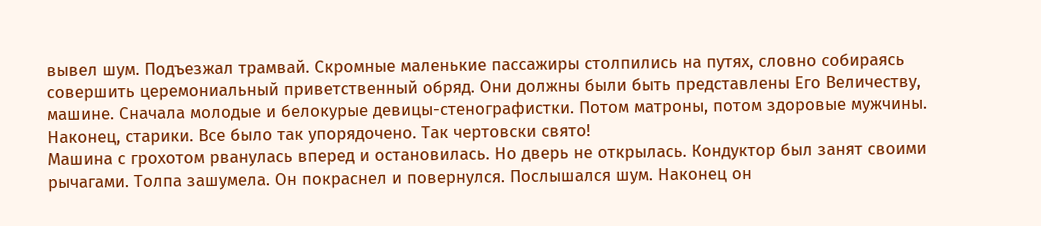вывел шум. Подъезжал трамвай. Скромные маленькие пассажиры столпились на путях, словно собираясь совершить церемониальный приветственный обряд. Они должны были быть представлены Его Величеству, машине. Сначала молодые и белокурые девицы-стенографистки. Потом матроны, потом здоровые мужчины. Наконец, старики. Все было так упорядочено. Так чертовски свято!
Машина с грохотом рванулась вперед и остановилась. Но дверь не открылась. Кондуктор был занят своими рычагами. Толпа зашумела. Он покраснел и повернулся. Послышался шум. Наконец он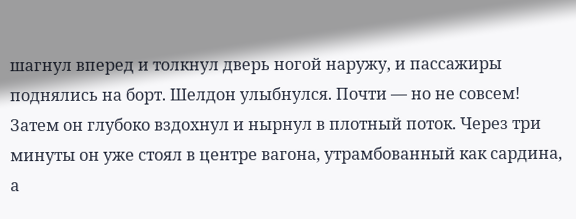шагнул вперед и толкнул дверь ногой наружу, и пассажиры поднялись на борт. Шелдон улыбнулся. Почти — но не совсем! Затем он глубоко вздохнул и нырнул в плотный поток. Через три минуты он уже стоял в центре вагона, утрамбованный как сардина, а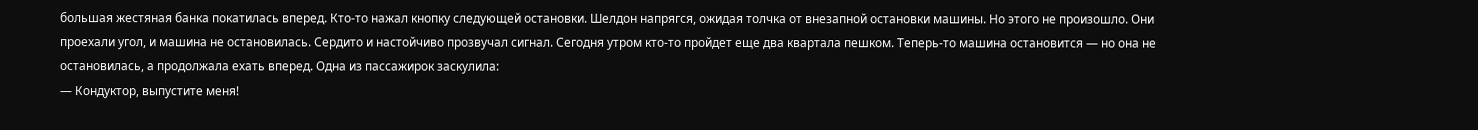большая жестяная банка покатилась вперед. Кто-то нажал кнопку следующей остановки. Шелдон напрягся, ожидая толчка от внезапной остановки машины. Но этого не произошло. Они проехали угол, и машина не остановилась. Сердито и настойчиво прозвучал сигнал. Сегодня утром кто-то пройдет еще два квартала пешком. Теперь-то машина остановится — но она не остановилась, а продолжала ехать вперед. Одна из пассажирок заскулила:
— Кондуктор, выпустите меня!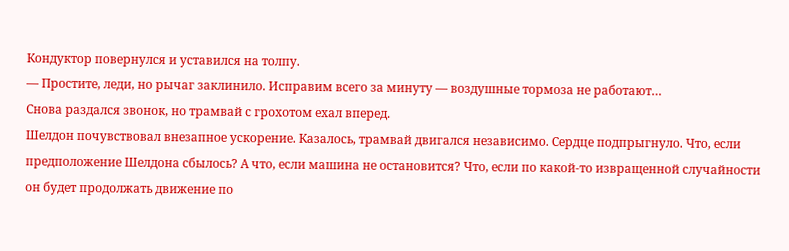Кондуктор повернулся и уставился на толпу.
— Простите, леди, но рычаг заклинило. Исправим всего за минуту — воздушные тормоза не работают…
Снова раздался звонок, но трамвай с грохотом ехал вперед.
Шелдон почувствовал внезапное ускорение. Казалось, трамвай двигался независимо. Сердце подпрыгнуло. Что, если предположение Шелдона сбылось? А что, если машина не остановится? Что, если по какой-то извращенной случайности он будет продолжать движение по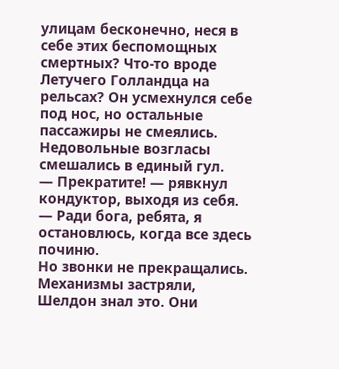улицам бесконечно, неся в себе этих беспомощных смертных? Что-то вроде Летучего Голландца на рельсах? Он усмехнулся себе под нос, но остальные пассажиры не смеялись. Недовольные возгласы смешались в единый гул.
— Прекратите! — рявкнул кондуктор, выходя из себя. — Ради бога, ребята, я остановлюсь, когда все здесь починю.
Но звонки не прекращались. Механизмы застряли, Шелдон знал это. Они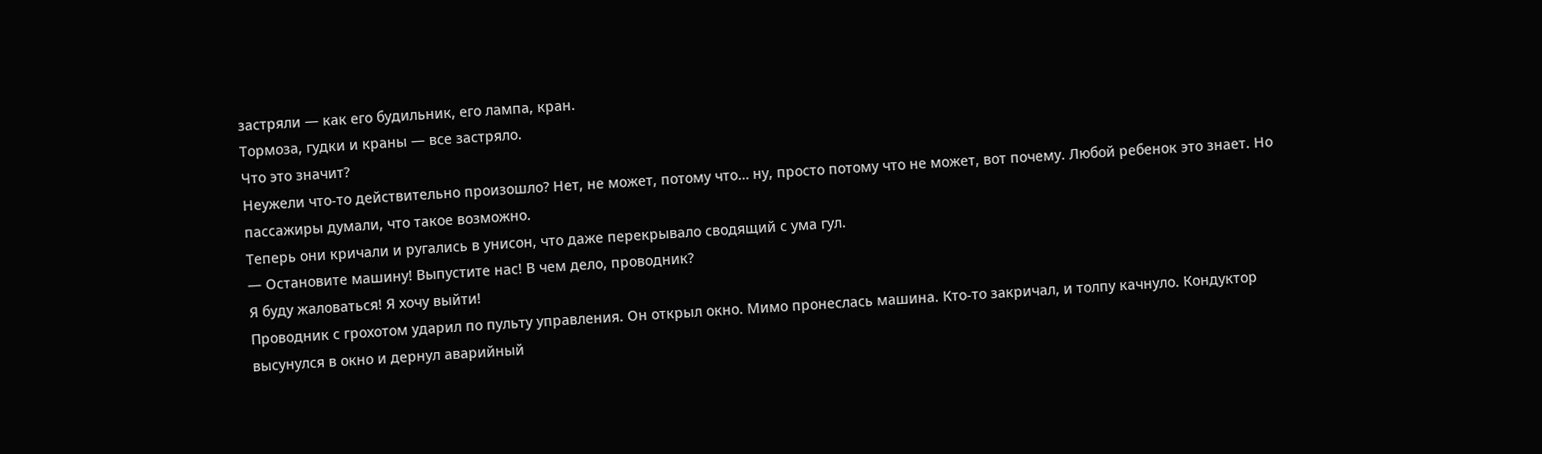застряли — как его будильник, его лампа, кран.
Тормоза, гудки и краны — все застряло.
Что это значит?
Неужели что-то действительно произошло? Нет, не может, потому что… ну, просто потому что не может, вот почему. Любой ребенок это знает. Но пассажиры думали, что такое возможно.
Теперь они кричали и ругались в унисон, что даже перекрывало сводящий с ума гул.
— Остановите машину! Выпустите нас! В чем дело, проводник?
Я буду жаловаться! Я хочу выйти!
Проводник с грохотом ударил по пульту управления. Он открыл окно. Мимо пронеслась машина. Кто-то закричал, и толпу качнуло. Кондуктор высунулся в окно и дернул аварийный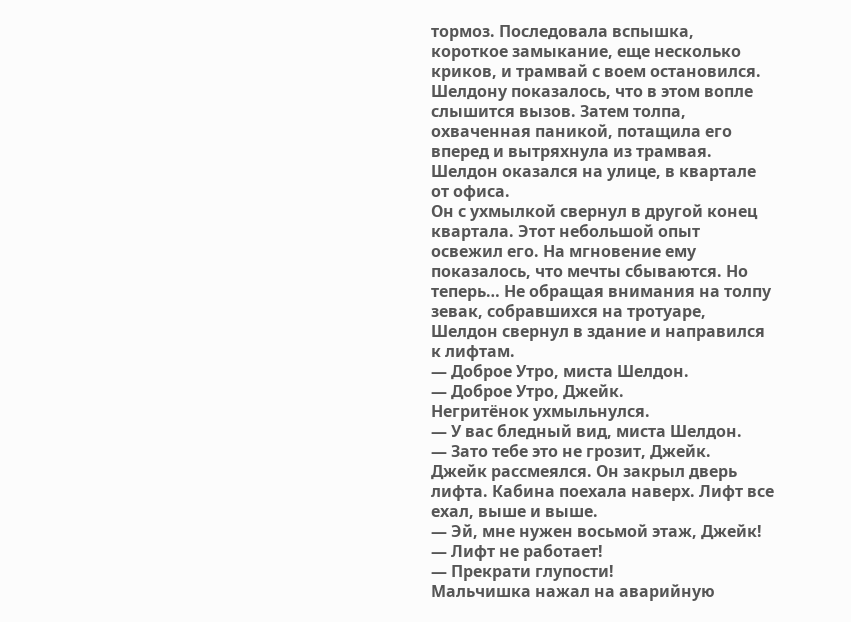тормоз. Последовала вспышка, короткое замыкание, еще несколько криков, и трамвай с воем остановился. Шелдону показалось, что в этом вопле слышится вызов. Затем толпа, охваченная паникой, потащила его вперед и вытряхнула из трамвая. Шелдон оказался на улице, в квартале от офиса.
Он с ухмылкой свернул в другой конец квартала. Этот небольшой опыт освежил его. На мгновение ему показалось, что мечты сбываются. Но теперь… Не обращая внимания на толпу зевак, собравшихся на тротуаре, Шелдон свернул в здание и направился к лифтам.
— Доброе Утро, миста Шелдон.
— Доброе Утро, Джейк.
Негритёнок ухмыльнулся.
— У вас бледный вид, миста Шелдон.
— Зато тебе это не грозит, Джейк.
Джейк рассмеялся. Он закрыл дверь лифта. Кабина поехала наверх. Лифт все ехал, выше и выше.
— Эй, мне нужен восьмой этаж, Джейк!
— Лифт не работает!
— Прекрати глупости!
Мальчишка нажал на аварийную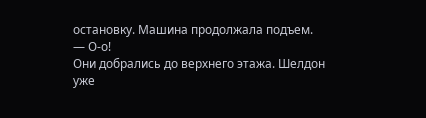остановку. Машина продолжала подъем.
— О-о!
Они добрались до верхнего этажа. Шелдон уже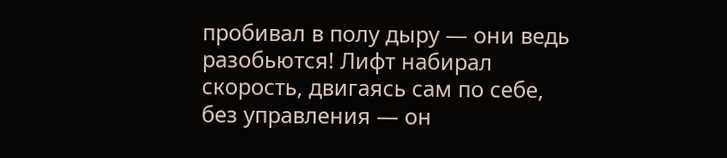пробивал в полу дыру — они ведь разобьются! Лифт набирал скорость, двигаясь сам по себе, без управления — он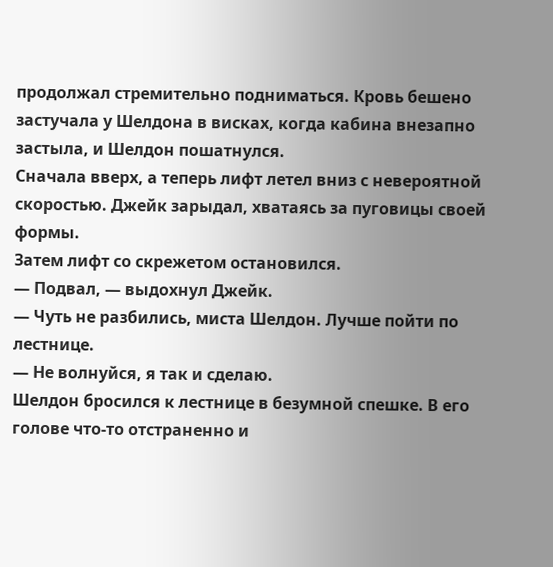продолжал стремительно подниматься. Кровь бешено застучала у Шелдона в висках, когда кабина внезапно застыла, и Шелдон пошатнулся.
Сначала вверх, а теперь лифт летел вниз с невероятной скоростью. Джейк зарыдал, хватаясь за пуговицы своей формы.
Затем лифт со скрежетом остановился.
— Подвал, — выдохнул Джейк.
— Чуть не разбились, миста Шелдон. Лучше пойти по лестнице.
— Не волнуйся, я так и сделаю.
Шелдон бросился к лестнице в безумной спешке. В его голове что-то отстраненно и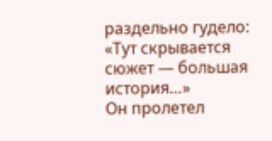раздельно гудело: «Тут скрывается сюжет — большая история…»
Он пролетел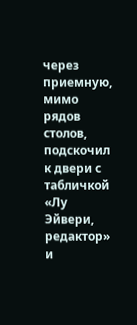через приемную, мимо рядов столов, подскочил к двери с табличкой «Лу Эйвери, редактор» и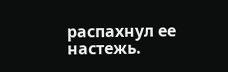распахнул ее настежь.